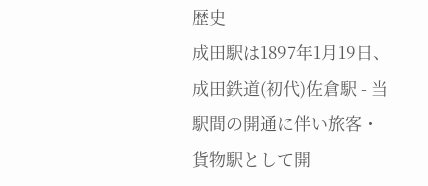歴史
成田駅は1897年1月19日、成田鉄道(初代)佐倉駅 - 当駅間の開通に伴い旅客・貨物駅として開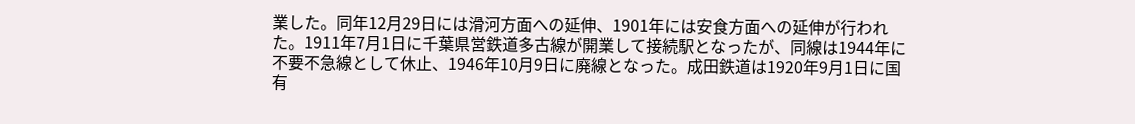業した。同年12月29日には滑河方面への延伸、1901年には安食方面への延伸が行われた。1911年7月1日に千葉県営鉄道多古線が開業して接続駅となったが、同線は1944年に不要不急線として休止、1946年10月9日に廃線となった。成田鉄道は1920年9月1日に国有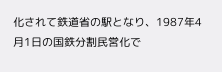化されて鉄道省の駅となり、1987年4月1日の国鉄分割民営化で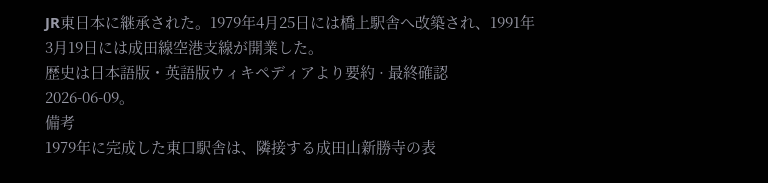JR東日本に継承された。1979年4月25日には橋上駅舎へ改築され、1991年3月19日には成田線空港支線が開業した。
歴史は日本語版・英語版ウィキペディアより要約 · 最終確認 2026-06-09。
備考
1979年に完成した東口駅舎は、隣接する成田山新勝寺の表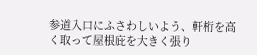参道入口にふさわしいよう、軒桁を高く取って屋根庇を大きく張り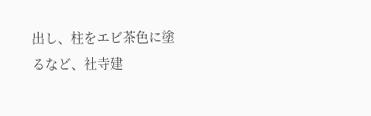出し、柱をエビ茶色に塗るなど、社寺建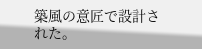築風の意匠で設計された。